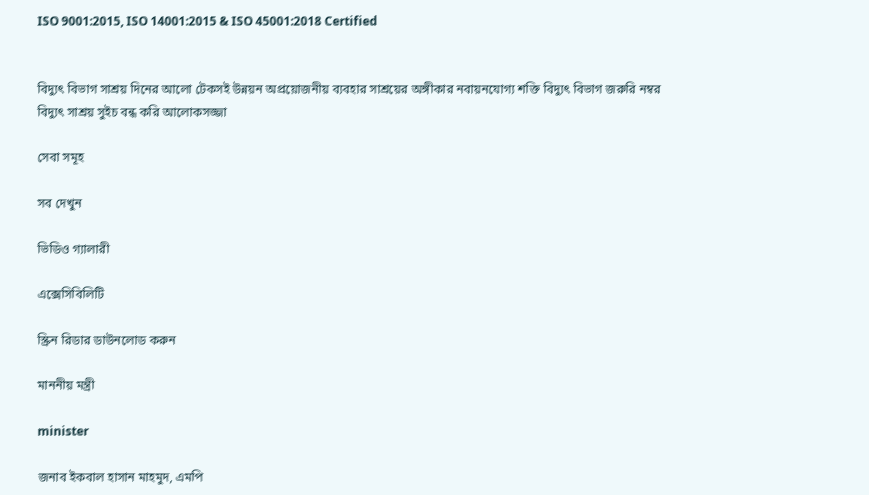ISO 9001:2015, ISO 14001:2015 & ISO 45001:2018 Certified


বিদ্যুৎ বিভাগ সাশ্রয় দিনের আলো টেকসই উন্নয়ন অপ্রয়োজনীয় ব্যবহার সাশ্রয়ের অঙ্গীকার নবায়নযোগ্য শক্তি বিদ্যুৎ বিভাগ জরুরি নম্বর বিদ্যুৎ সাশ্রয় সুইচ বন্ধ করি আলোকসজ্জা

সেবা সমূহ

সব দেখুন

ভিডিও গ্যালারী

এক্সেসিবিলিটি

স্ক্রিন রিডার ডাউনলোড করুন

মাননীয় মন্ত্রী

minister

জনাব ইকবাল হাসান মাহমুদ, এমপি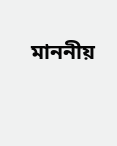মাননীয়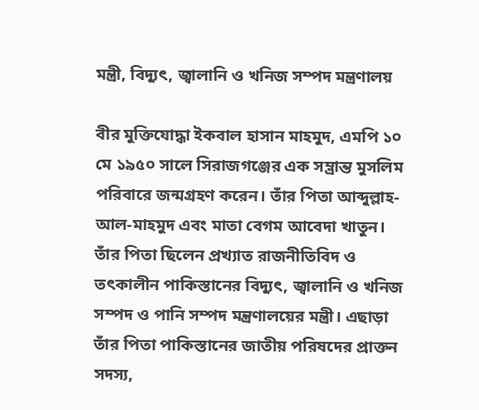মন্ত্রী, বিদ্যুৎ, জ্বালানি ও খনিজ সম্পদ মন্ত্রণালয়

বীর মুক্তিযোদ্ধা ইকবাল হাসান মাহমুদ, এমপি ১০ মে ১৯৫০ সালে সিরাজগঞ্জের এক সম্ভ্রান্ত মুসলিম পরিবারে জন্মগ্রহণ করেন। তাঁর পিতা আব্দুল্লাহ-আল-মাহমুদ এবং মাতা বেগম আবেদা খাতুন। তাঁর পিতা ছিলেন প্রখ্যাত রাজনীতিবিদ ও তৎকালীন পাকিস্তানের বিদ্যুৎ, জ্বালানি ও খনিজ সম্পদ ও পানি সম্পদ মন্ত্রণালয়ের মন্ত্রী। এছাড়া তাঁর পিতা পাকিস্তানের জাতীয় পরিষদের প্রাক্তন সদস্য,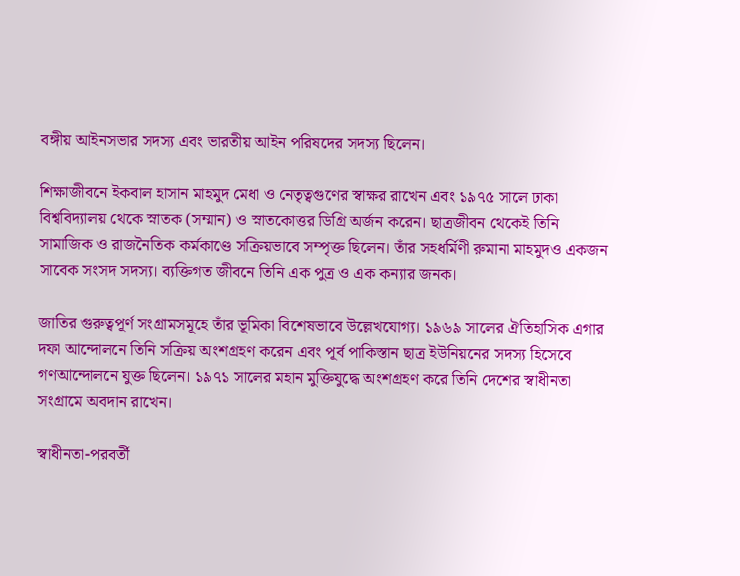বঙ্গীয় আইনসভার সদস্য এবং ভারতীয় আইন পরিষদের সদস্য ছিলেন।

শিক্ষাজীবনে ইকবাল হাসান মাহমুদ মেধা ও নেতৃত্বগুণের স্বাক্ষর রাখেন এবং ১৯৭৫ সালে ঢাকা বিশ্ববিদ্যালয় থেকে স্নাতক (সম্মান) ও স্নাতকোত্তর ডিগ্রি অর্জন করেন। ছাত্রজীবন থেকেই তিনি সামাজিক ও রাজনৈতিক কর্মকাণ্ডে সক্রিয়ভাবে সম্পৃক্ত ছিলেন। তাঁর সহধর্মিণী রুমানা মাহমুদও একজন সাবেক সংসদ সদস্য। ব্যক্তিগত জীবনে তিনি এক পুত্র ও এক কন্যার জনক।

জাতির গুরুত্বপূর্ণ সংগ্রামসমূহে তাঁর ভূমিকা বিশেষভাবে উল্লেখযোগ্য। ১৯৬৯ সালের ঐতিহাসিক এগার দফা আন্দোলনে তিনি সক্রিয় অংশগ্রহণ করেন এবং পূর্ব পাকিস্তান ছাত্র ইউনিয়নের সদস্য হিসেবে গণআন্দোলনে যুক্ত ছিলেন। ১৯৭১ সালের মহান মুক্তিযুদ্ধে অংশগ্রহণ করে তিনি দেশের স্বাধীনতা সংগ্রামে অবদান রাখেন।

স্বাধীনতা-পরবর্তী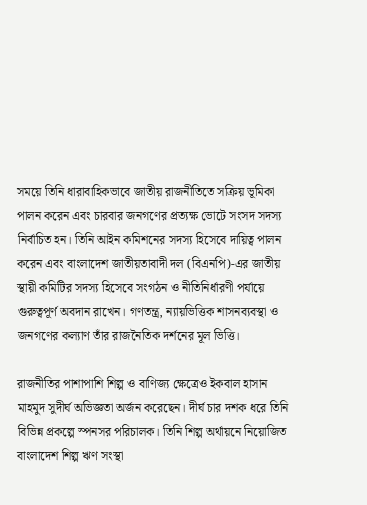সময়ে তিনি ধারাবাহিকভাবে জাতীয় রাজনীতিতে সক্রিয় ভূমিকা পালন করেন এবং চারবার জনগণের প্রত্যক্ষ ভোটে সংসদ সদস্য নির্বাচিত হন। তিনি আইন কমিশনের সদস্য হিসেবে দায়িত্ব পালন করেন এবং বাংলাদেশ জাতীয়তাবাদী দল (বিএনপি)-এর জাতীয় স্থায়ী কমিটির সদস্য হিসেবে সংগঠন ও নীতিনির্ধারণী পর্যায়ে গুরুত্বপূর্ণ অবদান রাখেন। গণতন্ত্র, ন্যায়ভিত্তিক শাসনব্যবস্থা ও জনগণের কল্যাণ তাঁর রাজনৈতিক দর্শনের মূল ভিত্তি।

রাজনীতির পাশাপাশি শিল্প ও বাণিজ্য ক্ষেত্রেও ইকবাল হাসান মাহমুদ সুদীর্ঘ অভিজ্ঞতা অর্জন করেছেন। দীর্ঘ চার দশক ধরে তিনি বিভিন্ন প্রকল্পে স্পনসর পরিচালক। তিনি শিল্প অর্থায়নে নিয়োজিত বাংলাদেশ শিল্প ঋণ সংস্থা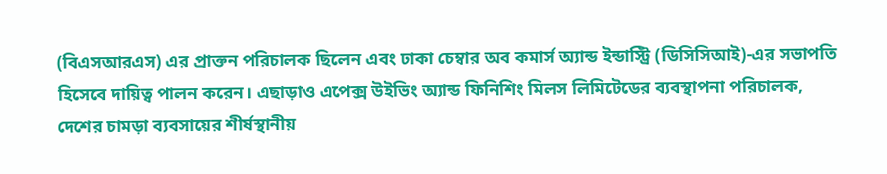(বিএসআরএস) এর প্রাক্তন পরিচালক ছিলেন এবং ঢাকা চেম্বার অব কমার্স অ্যান্ড ইন্ডাস্ট্রি (ডিসিসিআই)-এর সভাপতি হিসেবে দায়িত্ব পালন করেন। এছাড়াও এপেক্স উইভিং অ্যান্ড ফিনিশিং মিলস লিমিটেডের ব্যবস্থাপনা পরিচালক, দেশের চামড়া ব্যবসায়ের শীর্ষস্থানীয়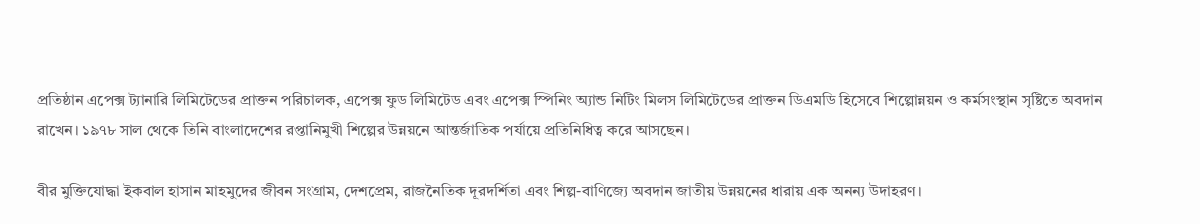প্রতিষ্ঠান এপেক্স ট্যানারি লিমিটেডের প্রাক্তন পরিচালক, এপেক্স ফুড লিমিটেড এবং এপেক্স স্পিনিং অ্যান্ড নিটিং মিলস লিমিটেডের প্রাক্তন ডিএমডি হিসেবে শিল্পোন্নয়ন ও কর্মসংস্থান সৃষ্টিতে অবদান রাখেন। ১৯৭৮ সাল থেকে তিনি বাংলাদেশের রপ্তানিমুখী শিল্পের উন্নয়নে আন্তর্জাতিক পর্যায়ে প্রতিনিধিত্ব করে আসছেন।

বীর মুক্তিযোদ্ধা ইকবাল হাসান মাহমুদের জীবন সংগ্রাম, দেশপ্রেম, রাজনৈতিক দূরদর্শিতা এবং শিল্প-বাণিজ্যে অবদান জাতীয় উন্নয়নের ধারায় এক অনন্য উদাহরণ।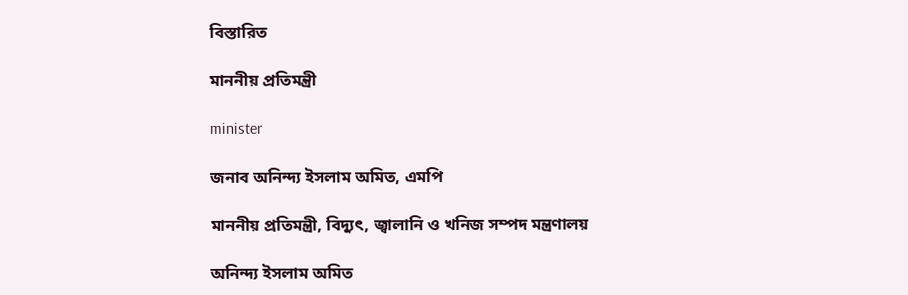বিস্তারিত

মাননীয় প্রতিমন্ত্রী

minister

জনাব অনিন্দ্য ইসলাম অমিত, এমপি

মাননীয় প্রতিমন্ত্রী, বিদ্যুৎ, জ্বালানি ও খনিজ সম্পদ মন্ত্রণালয়

অনিন্দ্য ইসলাম অমিত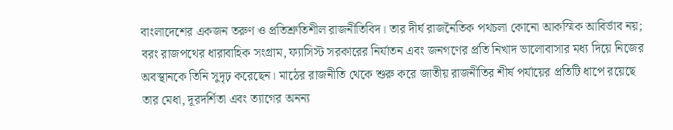বাংলাদেশের একজন তরুণ ও প্রতিশ্রুতিশীল রাজনীতিবিদ। তার দীর্ঘ রাজনৈতিক পথচলা কোনো আকস্মিক আবির্ভাব নয়; বরং রাজপথের ধারাবাহিক সংগ্রাম, ফ্যাসিস্ট সরকারের নির্যাতন এবং জনগণের প্রতি নিখাদ ভালোবাসার মধ্য দিয়ে নিজের অবস্থানকে তিনি সুদৃঢ় করেছেন। মাঠের রাজনীতি থেকে শুরু করে জাতীয় রাজনীতির শীর্ষ পর্যায়ের প্রতিটি ধাপে রয়েছে তার মেধা, দূরদর্শিতা এবং ত্যাগের অনন্য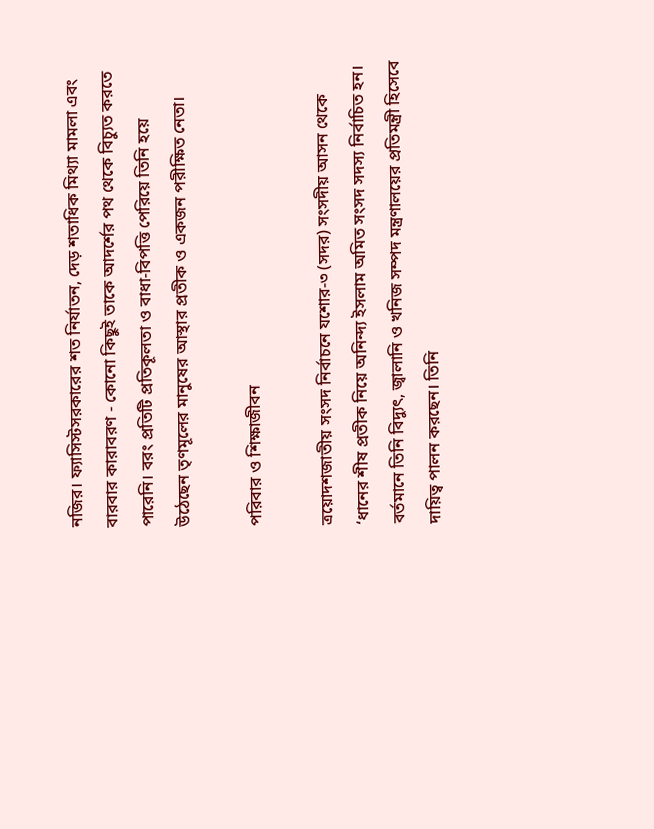নজির। ফ্যাসিস্টসরকারের শত নির্যাতন, দেড় শতাধিক মিথ্যা মামলা এবং বারবার কারাবরণ - কোনো কিছুই তাকে আদর্শের পথ থেকে বিচ্যুত করতে পারেনি। বরং প্রতিটি প্রতিকূলতা ও বাধা-বিপত্তি পেরিয়ে তিনি হয়ে উঠেছেন তৃণমূলের মানুষের আস্থার প্রতীক ও একজন পরীক্ষিত নেতা।

পরিবার ও শিক্ষাজীবন

ত্রয়োদশজাতীয় সংসদ নির্বাচনে যশোর-৩ (সদর) সংসদীয় আসন থেকে ‘ধানের শীষ প্রতীক নিয়ে অনিন্দ্য ইসলাম অমিত সংসদ সদস্য নির্বাচিত হন। বর্তমানে তিনি বিদ্যুৎ, জ্বালানি ও খনিজ সম্পদ মন্ত্রণালয়ের প্রতিমন্ত্রী হিসেবে দায়িত্ব পালন করছেন। তিনি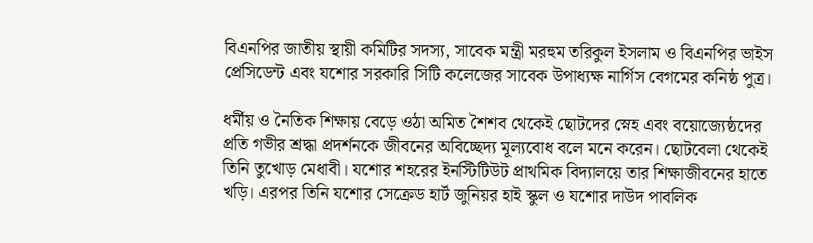বিএনপির জাতীয় স্থায়ী কমিটির সদস্য, সাবেক মন্ত্রী মরহুম তরিকুল ইসলাম ও বিএনপির ভাইস প্রেসিডেন্ট এবং যশোর সরকারি সিটি কলেজের সাবেক উপাধ্যক্ষ নার্গিস বেগমের কনিষ্ঠ পুত্র।

ধর্মীয় ও নৈতিক শিক্ষায় বেড়ে ওঠা অমিত শৈশব থেকেই ছোটদের স্নেহ এবং বয়োজ্যেষ্ঠদের প্রতি গভীর শ্রদ্ধা প্রদর্শনকে জীবনের অবিচ্ছেদ্য মূল্যবোধ বলে মনে করেন। ছোটবেলা থেকেই তিনি তুখোড় মেধাবী। যশোর শহরের ইনস্টিটিউট প্রাথমিক বিদ্যালয়ে তার শিক্ষাজীবনের হাতে খড়ি। এরপর তিনি যশোর সেক্রেড হার্ট জুনিয়র হাই স্কুল ও যশোর দাউদ পাবলিক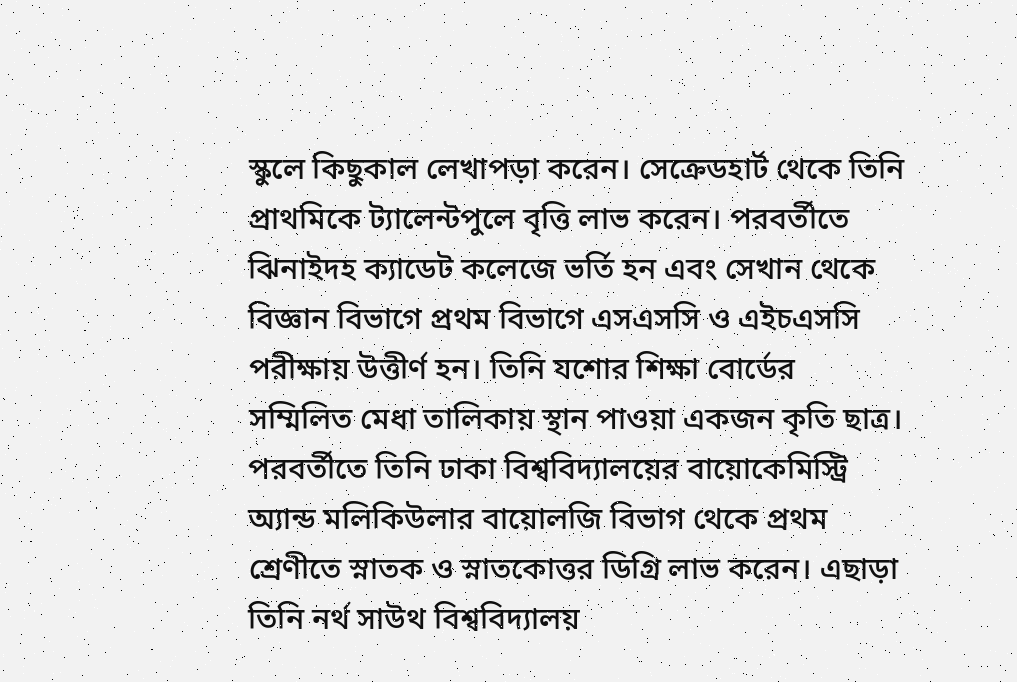স্কুলে কিছুকাল লেখাপড়া করেন। সেক্রেডহার্ট থেকে তিনি প্রাথমিকে ট্যালেন্টপুলে বৃত্তি লাভ করেন। পরবর্তীতে ঝিনাইদহ ক্যাডেট কলেজে ভর্তি হন এবং সেখান থেকে বিজ্ঞান বিভাগে প্রথম বিভাগে এসএসসি ও এইচএসসি পরীক্ষায় উত্তীর্ণ হন। তিনি যশোর শিক্ষা বোর্ডের সম্মিলিত মেধা তালিকায় স্থান পাওয়া একজন কৃতি ছাত্র। পরবর্তীতে তিনি ঢাকা বিশ্ববিদ্যালয়ের বায়োকেমিস্ট্রি অ্যান্ড মলিকিউলার বায়োলজি বিভাগ থেকে প্রথম শ্রেণীতে স্নাতক ও স্নাতকোত্তর ডিগ্রি লাভ করেন। এছাড়া তিনি নর্থ সাউথ বিশ্ববিদ্যালয়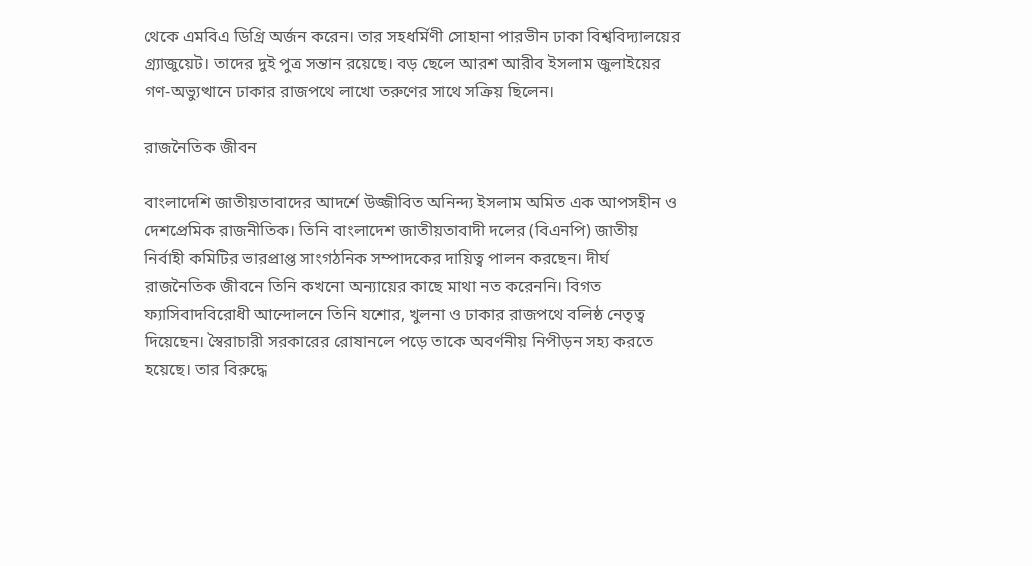থেকে এমবিএ ডিগ্রি অর্জন করেন। তার সহধর্মিণী সোহানা পারভীন ঢাকা বিশ্ববিদ্যালয়ের গ্র্যাজুয়েট। তাদের দুই পুত্র সন্তান রয়েছে। বড় ছেলে আরশ আরীব ইসলাম জুলাইয়ের গণ-অভ্যুত্থানে ঢাকার রাজপথে লাখো তরুণের সাথে সক্রিয় ছিলেন।

রাজনৈতিক জীবন

বাংলাদেশি জাতীয়তাবাদের আদর্শে উজ্জীবিত অনিন্দ্য ইসলাম অমিত এক আপসহীন ও দেশপ্রেমিক রাজনীতিক। তিনি বাংলাদেশ জাতীয়তাবাদী দলের (বিএনপি) জাতীয় নির্বাহী কমিটির ভারপ্রাপ্ত সাংগঠনিক সম্পাদকের দায়িত্ব পালন করছেন। দীর্ঘ রাজনৈতিক জীবনে তিনি কখনো অন্যায়ের কাছে মাথা নত করেননি। বিগত ফ্যাসিবাদবিরোধী আন্দোলনে তিনি যশোর, খুলনা ও ঢাকার রাজপথে বলিষ্ঠ নেতৃত্ব দিয়েছেন। স্বৈরাচারী সরকারের রোষানলে পড়ে তাকে অবর্ণনীয় নিপীড়ন সহ্য করতে হয়েছে। তার বিরুদ্ধে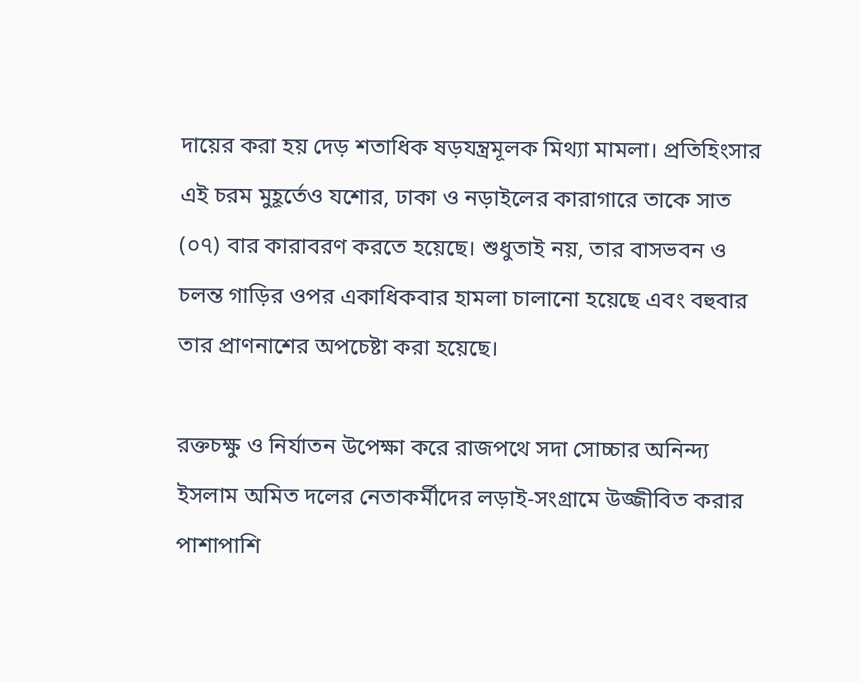দায়ের করা হয় দেড় শতাধিক ষড়যন্ত্রমূলক মিথ্যা মামলা। প্রতিহিংসার এই চরম মুহূর্তেও যশোর, ঢাকা ও নড়াইলের কারাগারে তাকে সাত (০৭) বার কারাবরণ করতে হয়েছে। শুধুতাই নয়, তার বাসভবন ও চলন্ত গাড়ির ওপর একাধিকবার হামলা চালানো হয়েছে এবং বহুবার তার প্রাণনাশের অপচেষ্টা করা হয়েছে।

রক্তচক্ষু ও নির্যাতন উপেক্ষা করে রাজপথে সদা সোচ্চার অনিন্দ্য ইসলাম অমিত দলের নেতাকর্মীদের লড়াই-সংগ্রামে উজ্জীবিত করার পাশাপাশি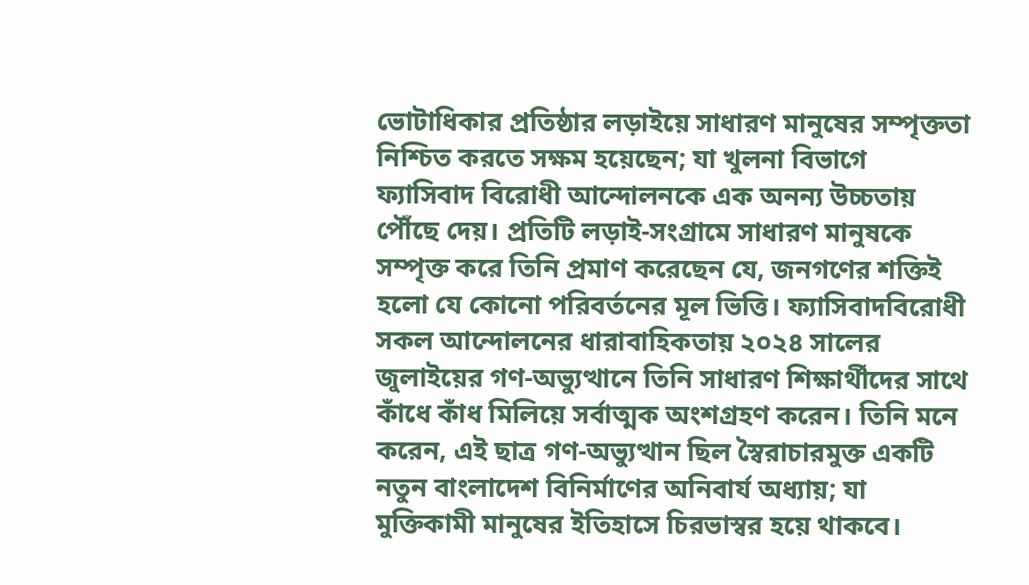ভোটাধিকার প্রতিষ্ঠার লড়াইয়ে সাধারণ মানুষের সম্পৃক্ততা নিশ্চিত করতে সক্ষম হয়েছেন; যা খুলনা বিভাগে ফ্যাসিবাদ বিরোধী আন্দোলনকে এক অনন্য উচ্চতায় পৌঁছে দেয়। প্রতিটি লড়াই-সংগ্রামে সাধারণ মানুষকে সম্পৃক্ত করে তিনি প্রমাণ করেছেন যে, জনগণের শক্তিই হলো যে কোনো পরিবর্তনের মূল ভিত্তি। ফ্যাসিবাদবিরোধী সকল আন্দোলনের ধারাবাহিকতায় ২০২৪ সালের জুলাইয়ের গণ-অভ্যুত্থানে তিনি সাধারণ শিক্ষার্থীদের সাথে কাঁধে কাঁধ মিলিয়ে সর্বাত্মক অংশগ্রহণ করেন। তিনি মনে করেন, এই ছাত্র গণ-অভ্যুত্থান ছিল স্বৈরাচারমুক্ত একটি নতুন বাংলাদেশ বিনির্মাণের অনিবার্য অধ্যায়; যা মুক্তিকামী মানুষের ইতিহাসে চিরভাস্বর হয়ে থাকবে।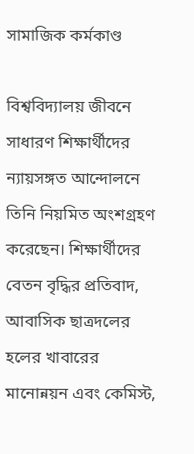সামাজিক কর্মকাণ্ড

বিশ্ববিদ্যালয় জীবনে সাধারণ শিক্ষার্থীদের ন্যায়সঙ্গত আন্দোলনে তিনি নিয়মিত অংশগ্রহণ করেছেন। শিক্ষার্থীদের বেতন বৃদ্ধির প্রতিবাদ, আবাসিক ছাত্রদলের হলের খাবারের মানোন্নয়ন এবং কেমিস্ট,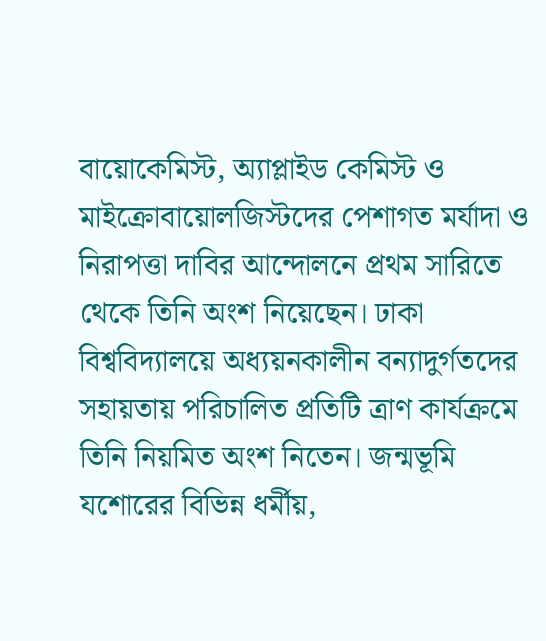বায়োকেমিস্ট, অ্যাপ্লাইড কেমিস্ট ও মাইক্রোবায়োলজিস্টদের পেশাগত মর্যাদা ও নিরাপত্তা দাবির আন্দোলনে প্রথম সারিতে থেকে তিনি অংশ নিয়েছেন। ঢাকা বিশ্ববিদ্যালয়ে অধ্যয়নকালীন বন্যাদুর্গতদের সহায়তায় পরিচালিত প্রতিটি ত্রাণ কার্যক্রমে তিনি নিয়মিত অংশ নিতেন। জন্মভূমি যশোরের বিভিন্ন ধর্মীয়,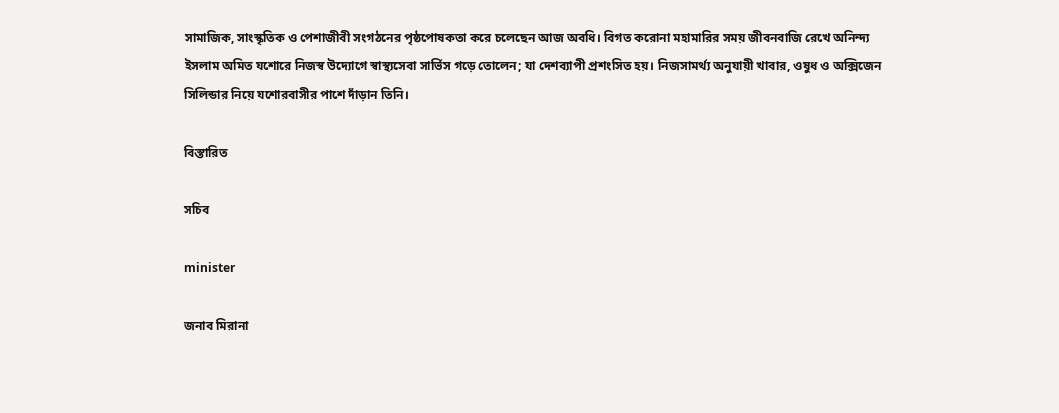সামাজিক, সাংস্কৃতিক ও পেশাজীবী সংগঠনের পৃষ্ঠপোষকতা করে চলেছেন আজ অবধি। বিগত করোনা মহামারির সময় জীবনবাজি রেখে অনিন্দ্য ইসলাম অমিত যশোরে নিজস্ব উদ্যোগে স্বাস্থ্যসেবা সার্ভিস গড়ে তোলেন; যা দেশব্যাপী প্রশংসিত হয়। নিজসামর্থ্য অনুযায়ী খাবার, ওষুধ ও অক্সিজেন সিলিন্ডার নিয়ে যশোরবাসীর পাশে দাঁড়ান তিনি।

বিস্তারিত

সচিব

minister

জনাব মিরানা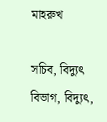মাহরুখ

সচিব, বিদ্যুৎ বিভাগ, বিদ্যুৎ,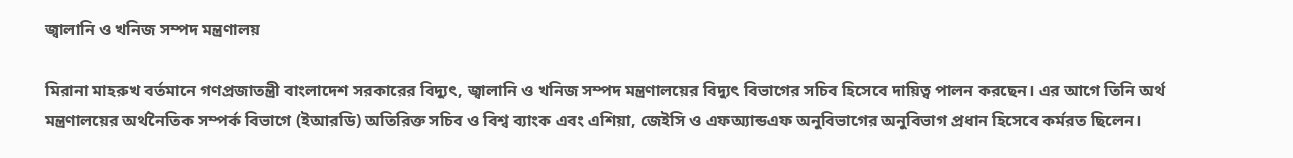জ্বালানি ও খনিজ সম্পদ মন্ত্রণালয়

মিরানা মাহরুখ বর্তমানে গণপ্রজাতন্ত্রী বাংলাদেশ সরকারের বিদ্যুৎ, জ্বালানি ও খনিজ সম্পদ মন্ত্রণালয়ের বিদ্যুৎ বিভাগের সচিব হিসেবে দায়িত্ব পালন করছেন। এর আগে তিনি অর্থ মন্ত্রণালয়ের অর্থনৈতিক সম্পর্ক বিভাগে (ইআরডি) অতিরিক্ত সচিব ও বিশ্ব ব্যাংক এবং এশিয়া, জেইসি ও এফঅ্যান্ডএফ অনুবিভাগের অনুবিভাগ প্রধান হিসেবে কর্মরত ছিলেন।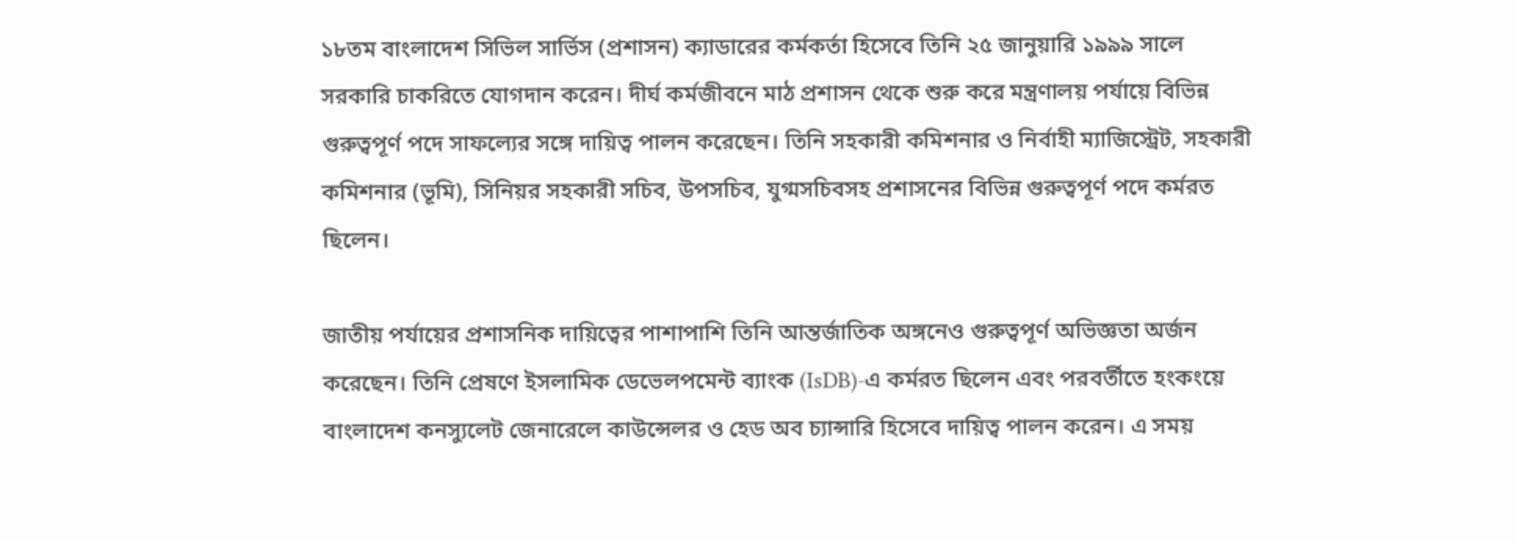১৮তম বাংলাদেশ সিভিল সার্ভিস (প্রশাসন) ক্যাডারের কর্মকর্তা হিসেবে তিনি ২৫ জানুয়ারি ১৯৯৯ সালে সরকারি চাকরিতে যোগদান করেন। দীর্ঘ কর্মজীবনে মাঠ প্রশাসন থেকে শুরু করে মন্ত্রণালয় পর্যায়ে বিভিন্ন গুরুত্বপূর্ণ পদে সাফল্যের সঙ্গে দায়িত্ব পালন করেছেন। তিনি সহকারী কমিশনার ও নির্বাহী ম্যাজিস্ট্রেট, সহকারী কমিশনার (ভূমি), সিনিয়র সহকারী সচিব, উপসচিব, যুগ্মসচিবসহ প্রশাসনের বিভিন্ন গুরুত্বপূর্ণ পদে কর্মরত ছিলেন।

জাতীয় পর্যায়ের প্রশাসনিক দায়িত্বের পাশাপাশি তিনি আন্তর্জাতিক অঙ্গনেও গুরুত্বপূর্ণ অভিজ্ঞতা অর্জন করেছেন। তিনি প্রেষণে ইসলামিক ডেভেলপমেন্ট ব্যাংক (IsDB)-এ কর্মরত ছিলেন এবং পরবর্তীতে হংকংয়ে বাংলাদেশ কনস্যুলেট জেনারেলে কাউন্সেলর ও হেড অব চ্যান্সারি হিসেবে দায়িত্ব পালন করেন। এ সময়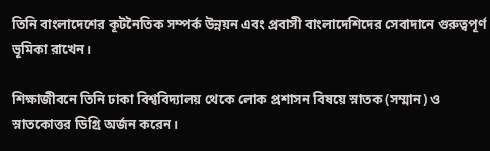তিনি বাংলাদেশের কূটনৈতিক সম্পর্ক উন্নয়ন এবং প্রবাসী বাংলাদেশিদের সেবাদানে গুরুত্বপূর্ণ ভূমিকা রাখেন।

শিক্ষাজীবনে তিনি ঢাকা বিশ্ববিদ্যালয় থেকে লোক প্রশাসন বিষয়ে স্নাতক (সম্মান) ও স্নাতকোত্তর ডিগ্রি অর্জন করেন।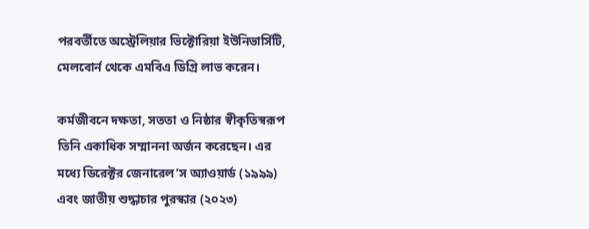পরবর্তীতে অস্ট্রেলিয়ার ভিক্টোরিয়া ইউনিভার্সিটি, মেলবোর্ন থেকে এমবিএ ডিগ্রি লাভ করেন।

কর্মজীবনে দক্ষতা, সততা ও নিষ্ঠার স্বীকৃতিস্বরূপ তিনি একাধিক সম্মাননা অর্জন করেছেন। এর মধ্যে ডিরেক্টর জেনারেল’স অ্যাওয়ার্ড (১৯৯৯) এবং জাতীয় শুদ্ধাচার পুরস্কার (২০২৩)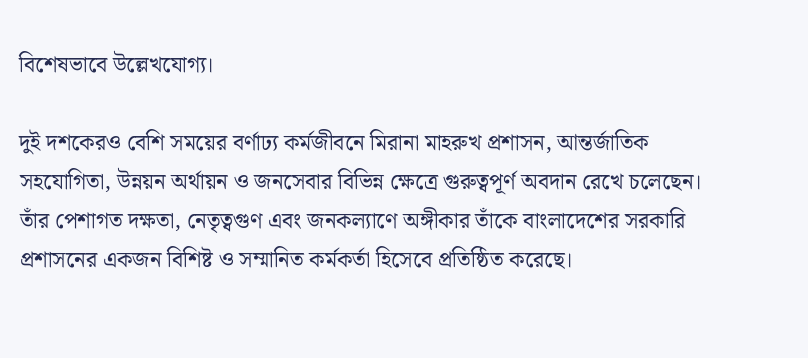বিশেষভাবে উল্লেখযোগ্য।

দুই দশকেরও বেশি সময়ের বর্ণাঢ্য কর্মজীবনে মিরানা মাহরুখ প্রশাসন, আন্তর্জাতিক সহযোগিতা, উন্নয়ন অর্থায়ন ও জনসেবার বিভিন্ন ক্ষেত্রে গুরুত্বপূর্ণ অবদান রেখে চলেছেন। তাঁর পেশাগত দক্ষতা, নেতৃত্বগুণ এবং জনকল্যাণে অঙ্গীকার তাঁকে বাংলাদেশের সরকারি প্রশাসনের একজন বিশিষ্ট ও সম্মানিত কর্মকর্তা হিসেবে প্রতিষ্ঠিত করেছে।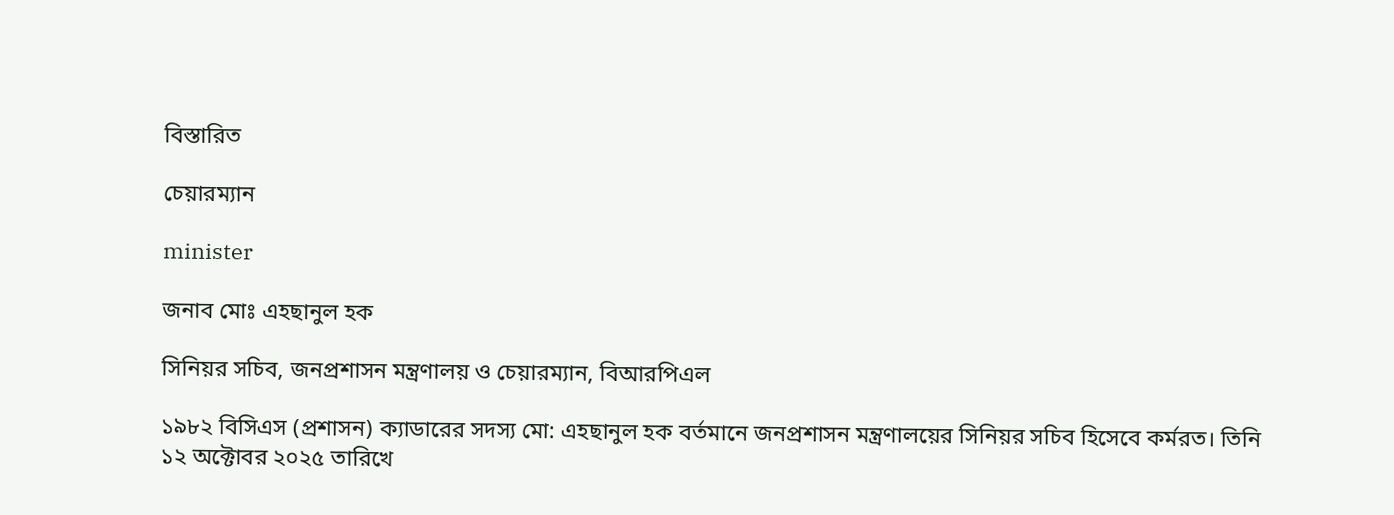বিস্তারিত

চেয়ারম্যান

minister

জনাব মোঃ এহছানুল হক

সিনিয়র সচিব, জনপ্রশাসন মন্ত্রণালয় ও চেয়ারম্যান, বিআরপিএল

১৯৮২ বিসিএস (প্রশাসন) ক্যাডারের সদস্য মো: এহছানুল হক বর্তমানে জনপ্রশাসন মন্ত্রণালয়ের সিনিয়র সচিব হিসেবে কর্মরত। তিনি ১২ অক্টোবর ২০২৫ তারিখে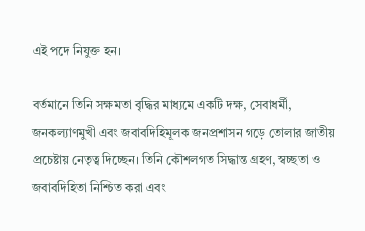এই পদে নিযুক্ত হন।

বর্তমানে তিনি সক্ষমতা বৃদ্ধির মাধ্যমে একটি দক্ষ, সেবাধর্মী, জনকল্যাণমুখী এবং জবাবদিহিমূলক জনপ্রশাসন গড়ে তোলার জাতীয় প্রচেষ্টায় নেতৃত্ব দিচ্ছেন। তিনি কৌশলগত সিদ্ধান্ত গ্রহণ, স্বচ্ছতা ও জবাবদিহিতা নিশ্চিত করা এবং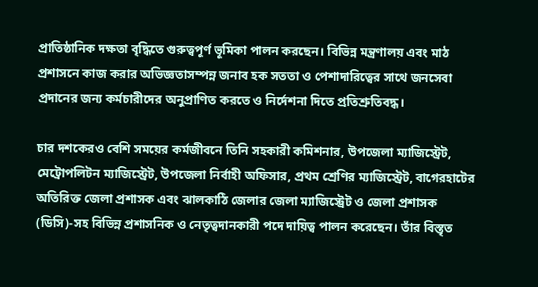প্রাতিষ্ঠানিক দক্ষতা বৃদ্ধিতে গুরুত্বপূর্ণ ভূমিকা পালন করছেন। বিভিন্ন মন্ত্রণালয় এবং মাঠ প্রশাসনে কাজ করার অভিজ্ঞতাসম্পন্ন জনাব হক সততা ও পেশাদারিত্বের সাথে জনসেবা প্রদানের জন্য কর্মচারীদের অনুপ্রাণিত করতে ও নির্দেশনা দিতে প্রতিশ্রুতিবদ্ধ।

চার দশকেরও বেশি সময়ের কর্মজীবনে তিনি সহকারী কমিশনার, উপজেলা ম্যাজিস্ট্রেট, মেট্রোপলিটন ম্যাজিস্ট্রেট, উপজেলা নির্বাহী অফিসার, প্রথম শ্রেণির ম্যাজিস্ট্রেট, বাগেরহাটের অতিরিক্ত জেলা প্রশাসক এবং ঝালকাঠি জেলার জেলা ম্যাজিস্ট্রেট ও জেলা প্রশাসক (ডিসি)-সহ বিভিন্ন প্রশাসনিক ও নেতৃত্বদানকারী পদে দায়িত্ব পালন করেছেন। তাঁর বিস্তৃত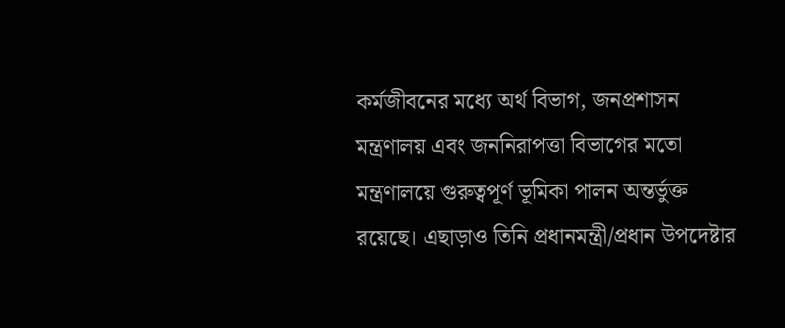কর্মজীবনের মধ্যে অর্থ বিভাগ, জনপ্রশাসন মন্ত্রণালয় এবং জননিরাপত্তা বিভাগের মতো মন্ত্রণালয়ে গুরুত্বপূর্ণ ভূমিকা পালন অন্তর্ভুক্ত রয়েছে। এছাড়াও তিনি প্রধানমন্ত্রী/প্রধান উপদেষ্টার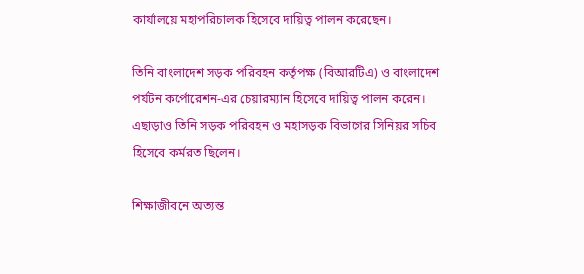কার্যালয়ে মহাপরিচালক হিসেবে দায়িত্ব পালন করেছেন।

তিনি বাংলাদেশ সড়ক পরিবহন কর্তৃপক্ষ (বিআরটিএ) ও বাংলাদেশ পর্যটন কর্পোরেশন-এর চেয়ারম্যান হিসেবে দায়িত্ব পালন করেন। এছাড়াও তিনি সড়ক পরিবহন ও মহাসড়ক বিভাগের সিনিয়র সচিব হিসেবে কর্মরত ছিলেন।

শিক্ষাজীবনে অত্যন্ত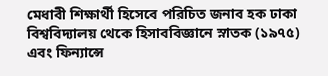মেধাবী শিক্ষার্থী হিসেবে পরিচিত জনাব হক ঢাকা বিশ্ববিদ্যালয় থেকে হিসাববিজ্ঞানে স্নাতক (১৯৭৫) এবং ফিন্যান্সে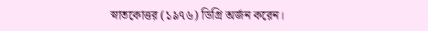স্নাতকোত্তর (১৯৭৬) ডিগ্রি অর্জন করেন।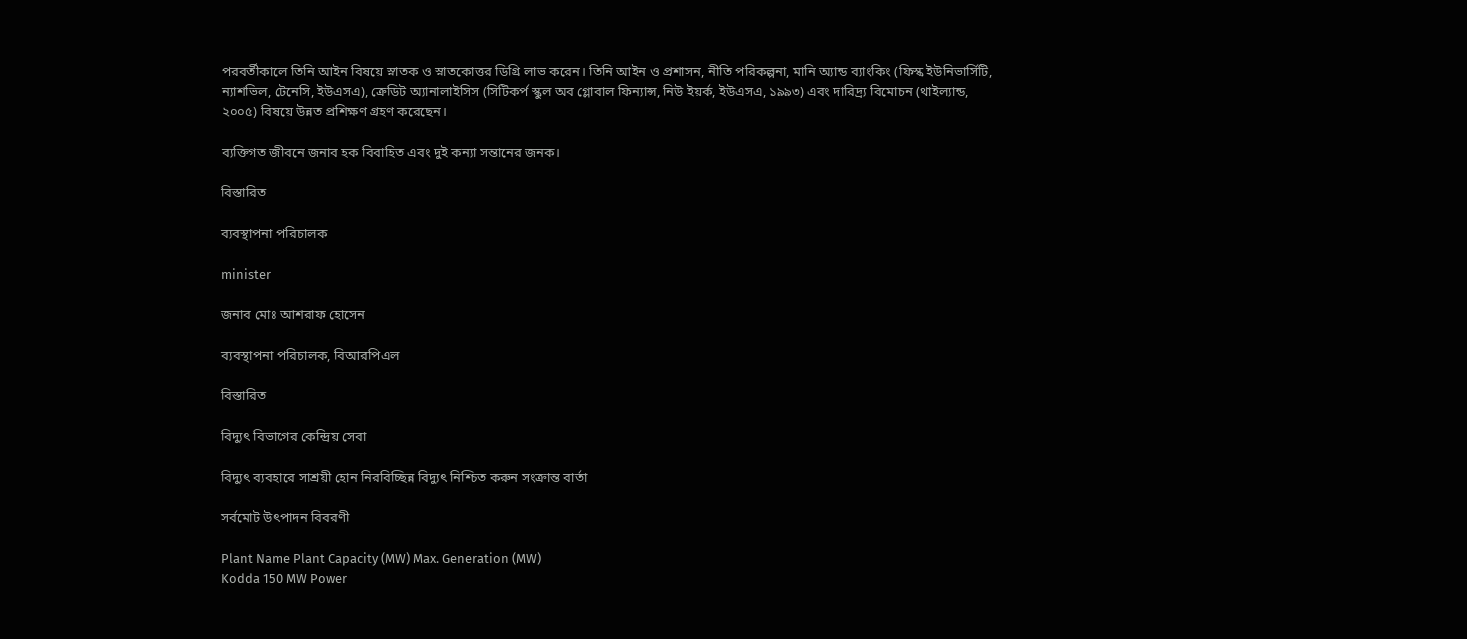পরবর্তীকালে তিনি আইন বিষয়ে স্নাতক ও স্নাতকোত্তর ডিগ্রি লাভ করেন। তিনি আইন ও প্রশাসন, নীতি পরিকল্পনা, মানি অ্যান্ড ব্যাংকিং (ফিস্ক ইউনিভার্সিটি, ন্যাশভিল, টেনেসি, ইউএসএ), ক্রেডিট অ্যানালাইসিস (সিটিকর্প স্কুল অব গ্লোবাল ফিন্যান্স, নিউ ইয়র্ক, ইউএসএ, ১৯৯৩) এবং দারিদ্র্য বিমোচন (থাইল্যান্ড, ২০০৫) বিষয়ে উন্নত প্রশিক্ষণ গ্রহণ করেছেন।

ব্যক্তিগত জীবনে জনাব হক বিবাহিত এবং দুই কন্যা সন্তানের জনক।

বিস্তারিত

ব্যবস্থাপনা পরিচালক

minister

জনাব মোঃ আশরাফ হোসেন

ব্যবস্থাপনা পরিচালক, বিআরপিএল

বিস্তারিত

বিদ্যুৎ বিভাগের কেন্দ্রিয় সেবা

বিদ্যুৎ ব্যবহারে সাশ্রয়ী হোন নিরবিচ্ছিন্ন বিদ্যুৎ নিশ্চিত করুন সংক্রান্ত বার্তা

সর্বমোট উৎপাদন বিবরণী

Plant Name Plant Capacity (MW) Max. Generation (MW)
Kodda 150 MW Power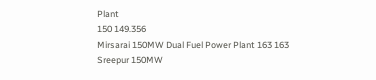Plant
150 149.356
Mirsarai 150MW Dual Fuel Power Plant 163 163
Sreepur 150MW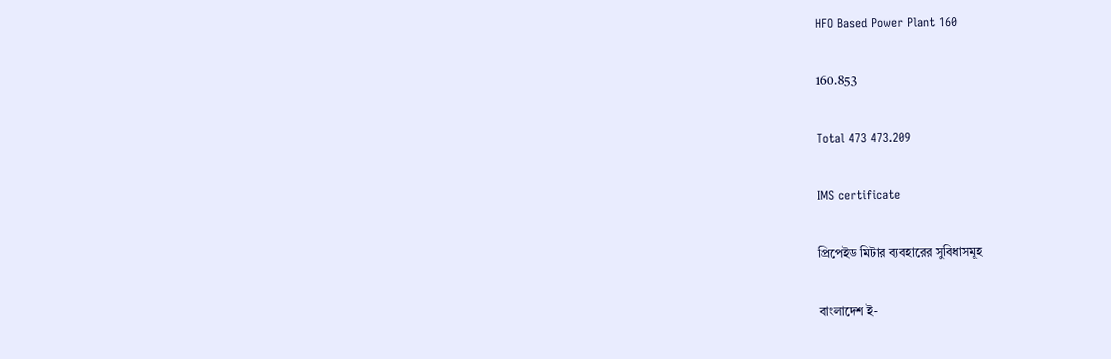HFO Based Power Plant 160

160.853

Total 473 473.209

IMS certificate

প্রিপেইড মিটার ব্যবহারের সুবিধাসমূহ

বাংলাদেশ ই-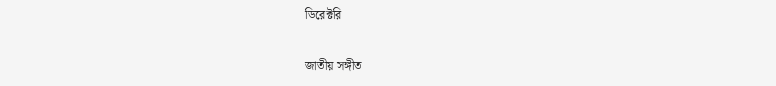ডিরেক্টরি

জাতীয় সঙ্গীত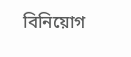বিনিয়োগ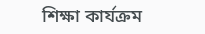শিক্ষা কার্যক্রম